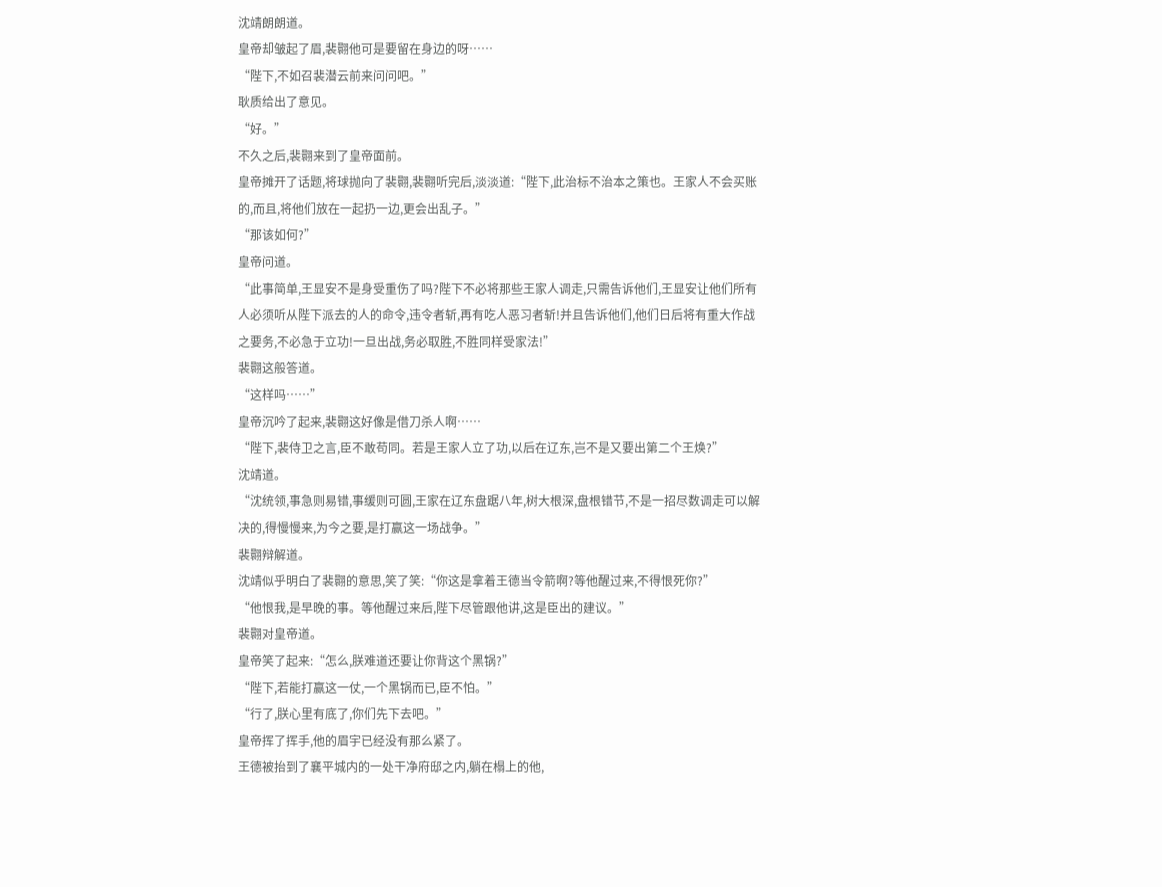沈靖朗朗道。
皇帝却皱起了眉,裴翾他可是要留在身边的呀……
“陛下,不如召裴潜云前来问问吧。”
耿质给出了意见。
“好。”
不久之后,裴翾来到了皇帝面前。
皇帝摊开了话题,将球抛向了裴翾,裴翾听完后,淡淡道:“陛下,此治标不治本之策也。王家人不会买账的,而且,将他们放在一起扔一边,更会出乱子。”
“那该如何?”
皇帝问道。
“此事简单,王显安不是身受重伤了吗?陛下不必将那些王家人调走,只需告诉他们,王显安让他们所有人必须听从陛下派去的人的命令,违令者斩,再有吃人恶习者斩!并且告诉他们,他们日后将有重大作战之要务,不必急于立功!一旦出战,务必取胜,不胜同样受家法!”
裴翾这般答道。
“这样吗……”
皇帝沉吟了起来,裴翾这好像是借刀杀人啊……
“陛下,裴侍卫之言,臣不敢苟同。若是王家人立了功,以后在辽东,岂不是又要出第二个王焕?”
沈靖道。
“沈统领,事急则易错,事缓则可圆,王家在辽东盘踞八年,树大根深,盘根错节,不是一招尽数调走可以解决的,得慢慢来,为今之要,是打赢这一场战争。”
裴翾辩解道。
沈靖似乎明白了裴翾的意思,笑了笑:“你这是拿着王德当令箭啊?等他醒过来,不得恨死你?”
“他恨我,是早晚的事。等他醒过来后,陛下尽管跟他讲,这是臣出的建议。”
裴翾对皇帝道。
皇帝笑了起来:“怎么,朕难道还要让你背这个黑锅?”
“陛下,若能打赢这一仗,一个黑锅而已,臣不怕。”
“行了,朕心里有底了,你们先下去吧。”
皇帝挥了挥手,他的眉宇已经没有那么紧了。
王德被抬到了襄平城内的一处干净府邸之内,躺在榻上的他,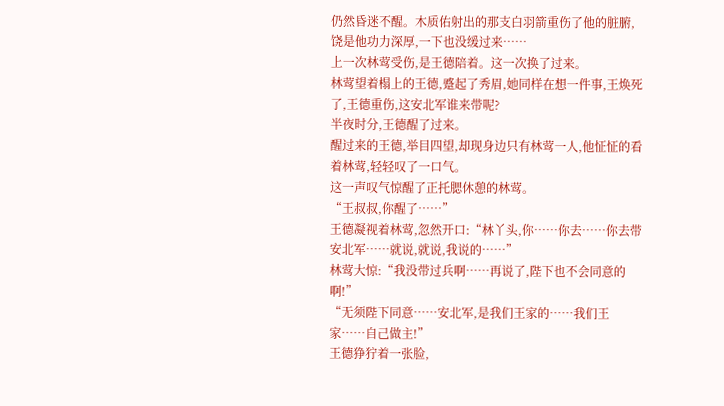仍然昏迷不醒。木质佑射出的那支白羽箭重伤了他的脏腑,饶是他功力深厚,一下也没缓过来……
上一次林莺受伤,是王德陪着。这一次换了过来。
林莺望着榻上的王德,蹙起了秀眉,她同样在想一件事,王焕死了,王德重伤,这安北军谁来带呢?
半夜时分,王德醒了过来。
醒过来的王德,举目四望,却现身边只有林莺一人,他怔怔的看着林莺,轻轻叹了一口气。
这一声叹气惊醒了正托腮休憩的林莺。
“王叔叔,你醒了……”
王德凝视着林莺,忽然开口:“林丫头,你……你去……你去带安北军……就说,就说,我说的……”
林莺大惊:“我没带过兵啊……再说了,陛下也不会同意的啊!”
“无须陛下同意……安北军,是我们王家的……我们王家……自己做主!”
王德狰狞着一张脸,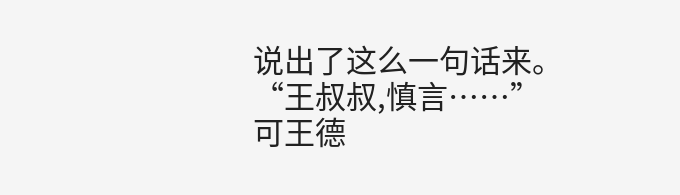说出了这么一句话来。
“王叔叔,慎言……”
可王德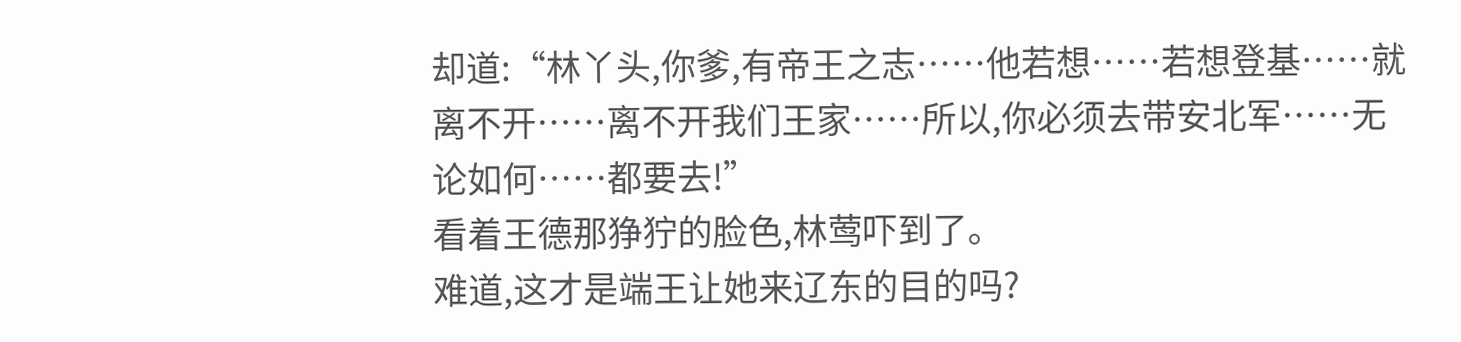却道:“林丫头,你爹,有帝王之志……他若想……若想登基……就离不开……离不开我们王家……所以,你必须去带安北军……无论如何……都要去!”
看着王德那狰狞的脸色,林莺吓到了。
难道,这才是端王让她来辽东的目的吗?